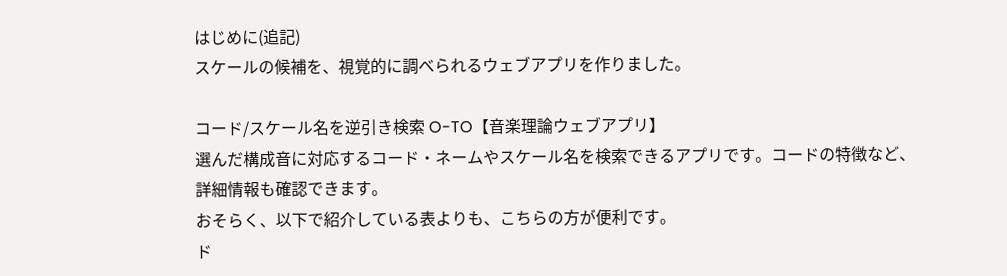はじめに(追記)
スケールの候補を、視覚的に調べられるウェブアプリを作りました。

コード/スケール名を逆引き検索 O-TO【音楽理論ウェブアプリ】
選んだ構成音に対応するコード・ネームやスケール名を検索できるアプリです。コードの特徴など、詳細情報も確認できます。
おそらく、以下で紹介している表よりも、こちらの方が便利です。
ド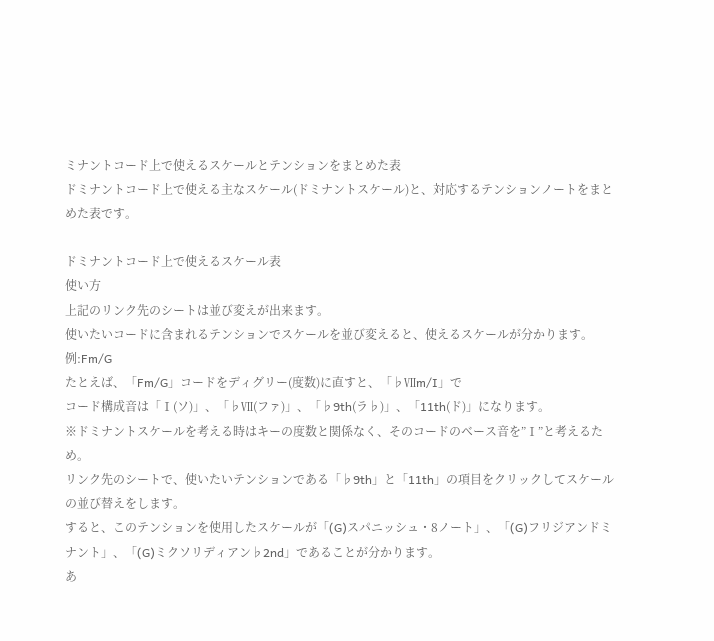ミナントコード上で使えるスケールとテンションをまとめた表
ドミナントコード上で使える主なスケール(ドミナントスケール)と、対応するテンションノートをまとめた表です。

ドミナントコード上で使えるスケール表
使い方
上記のリンク先のシートは並び変えが出来ます。
使いたいコードに含まれるテンションでスケールを並び変えると、使えるスケールが分かります。
例:Fm/G
たとえば、「Fm/G」コードをディグリー(度数)に直すと、「♭Ⅶm/Ⅰ」で
コード構成音は「Ⅰ(ソ)」、「♭Ⅶ(ファ)」、「♭9th(ラ♭)」、「11th(ド)」になります。
※ドミナントスケールを考える時はキーの度数と関係なく、そのコードのベース音を”Ⅰ”と考えるため。
リンク先のシートで、使いたいテンションである「♭9th」と「11th」の項目をクリックしてスケールの並び替えをします。
すると、このテンションを使用したスケールが「(G)スパニッシュ・8ノート」、「(G)フリジアンドミナント」、「(G)ミクソリディアン♭2nd」であることが分かります。
あ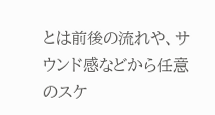とは前後の流れや、サウンド感などから任意のスケ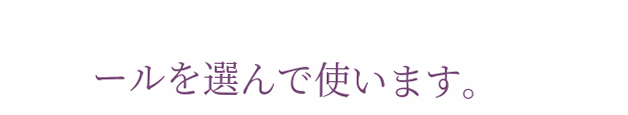ールを選んで使います。